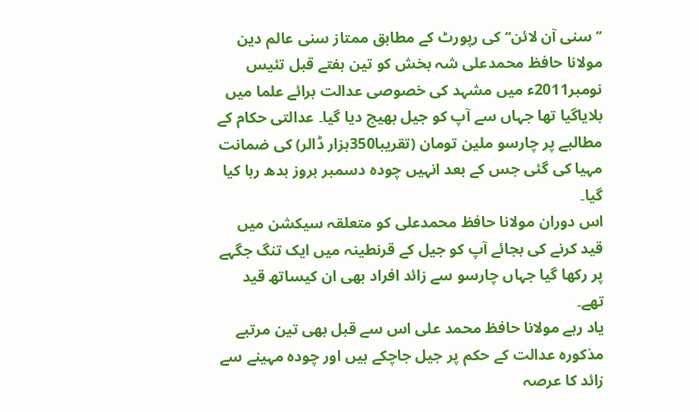’’سنی آن لائن‘‘ کی رپورٹ کے مطابق ممتاز سنی عالم دین مولانا حافظ محمدعلی شہ بخش کو تین ہفتے قبل تئیس نومبر2011ء میں مشہد کی خصوصی عدالت برائے علما میں بلایاگیا تھا جہاں سے آپ کو جیل بھیج دیا گیا۔ عدالتی حکام کے مطالبے پر چارسو ملین تومان (تقریبا350ہزار ڈالر) کی ضمانت مہیا کی گئی جس کے بعد انہیں چودہ دسمبر بروز بدھ رہا کیا گیا۔
اس دوران مولانا حافظ محمدعلی کو متعلقہ سیکشن میں قید کرنے کی بجائے آپ کو جیل کے قرنطینہ میں ایک تنگ جگہے پر رکھا گیا جہاں چارسو سے زائد افراد بھی ان کیساتھ قید تھے۔
یاد رہے مولانا حافظ محمد علی اس سے قبل بھی تین مرتبے مذکورہ عدالت کے حکم پر جیل جاچکے ہیں اور چودہ مہینے سے زائد کا عرصہ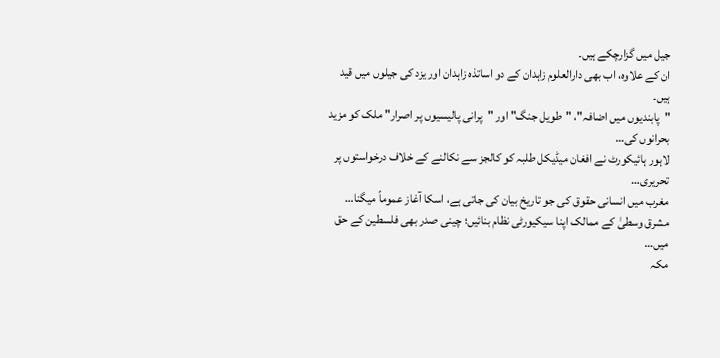جیل میں گزارچکے ہیں۔
ان کے علاوہ، اب بھی دارالعلوم زاہدان کے دو اساتذہ زاہدان اور یزد کی جیلوں میں قید ہیں۔
"پابندیوں میں اضافہ"، "طویل جنگ" اور "پرانی پالیسیوں پر اصرار" ملک کو مزید بحرانوں کی…
لاہور ہائیکورٹ نے افغان میڈیکل طلبہ کو کالجز سے نکالنے کے خلاف درخواستوں پر تحریری…
مغرب میں انسانی حقوق کی جو تاریخ بیان کی جاتی ہے، اسکا آغاز عموماً میگنا…
مشرق وسطیٰ کے ممالک اپنا سیکیورٹی نظام بنائیں؛ چینی صدر بھی فلسطین کے حق میں…
مکہ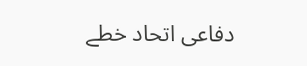دفاعی اتحاد خطے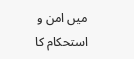میں امن و استحکام کا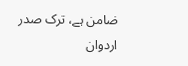ضامن ہے، ترک صدر اردوان